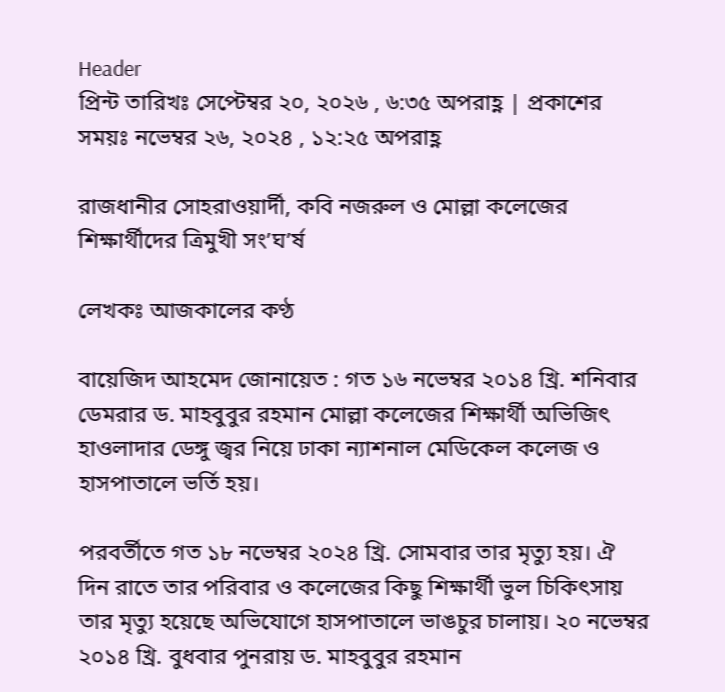Header
প্রিন্ট তারিখঃ সেপ্টেম্বর ২০, ২০২৬ , ৬:৩৫ অপরাহ্ণ | প্রকাশের সময়ঃ নভেম্বর ২৬, ২০২৪ , ১২:২৫ অপরাহ্ণ

রাজধানীর সোহরাওয়ার্দী, কবি নজরুল ও মোল্লা কলেজের শিক্ষার্থীদের ত্রিমুখী সং’ঘ’র্ষ

লেখকঃ আজকালের কণ্ঠ

বায়েজিদ আহমেদ জোনায়েত : গত ১৬ নভেম্বর ২০১৪ খ্রি. শনিবার ডেমরার ড. মাহবুবুর রহমান মোল্লা কলেজের শিক্ষার্থী অভিজিৎ হাওলাদার ডেঙ্গু জ্বর নিয়ে ঢাকা ন্যাশনাল মেডিকেল কলেজ ও হাসপাতালে ভর্তি হয়।

পরবর্তীতে গত ১৮ নভেম্বর ২০২৪ খ্রি. সোমবার তার মৃত্যু হয়। ঐ দিন রাতে তার পরিবার ও কলেজের কিছু শিক্ষার্থী ভুল চিকিৎসায় তার মৃত্যু হয়েছে অভিযোগে হাসপাতালে ভাঙচুর চালায়। ২০ নভেম্বর ২০১৪ খ্রি. বুধবার পুনরায় ড. মাহবুবুর রহমান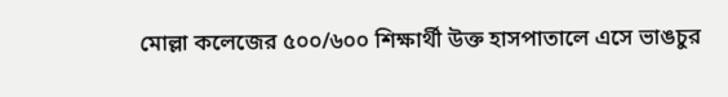মোল্লা কলেজের ৫০০/৬০০ শিক্ষার্থী উক্ত হাসপাতালে এসে ভাঙচুর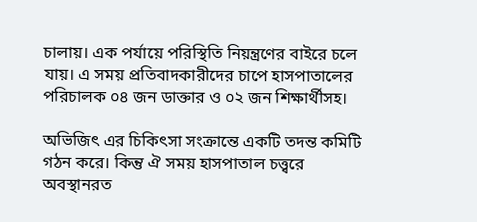চালায়। এক পর্যায়ে পরিস্থিতি নিয়ন্ত্রণের বাইরে চলে যায়। এ সময় প্রতিবাদকারীদের চাপে হাসপাতালের পরিচালক ০৪ জন ডাক্তার ও ০২ জন শিক্ষার্থীসহ।

অভিজিৎ এর চিকিৎসা সংক্রান্তে একটি তদন্ত কমিটি গঠন করে। কিন্তু ঐ সময় হাসপাতাল চত্ত্বরে অবস্থানরত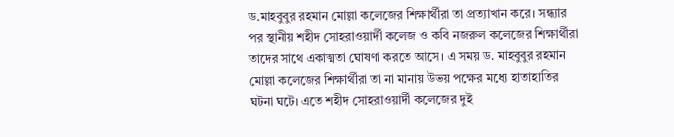ড.মাহবুবুর রহমান মোল্লা কলেজের শিক্ষার্থীরা তা প্রত্যাখান করে। সন্ধ্যার পর স্থানীয় শহীদ সোহরাওয়ার্দী কলেজ ও কবি নজরুল কলেজের শিক্ষার্থীরা তাদের সাথে একাত্মতা ঘোষণা করতে আসে। এ সময় ড. মাহবুবুর রহমান মোল্লা কলেজের শিক্ষার্থীরা তা না মানায় উভয় পক্ষের মধ্যে হাতাহাতির ঘটনা ঘটে। এতে শহীদ সোহরাওয়ার্দী কলেজের দুই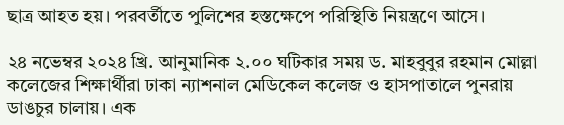ছাত্র আহত হয়। পরবর্তীতে পুলিশের হস্তক্ষেপে পরিস্থিতি নিয়ন্ত্রণে আসে।

২৪ নভেম্বর ২০২৪ খ্রি. আনুমানিক ২.০০ ঘটিকার সময় ড. মাহবুবুর রহমান মোল্লা কলেজের শিক্ষার্থীরা ঢাকা ন্যাশনাল মেডিকেল কলেজ ও হাসপাতালে পুনরায় ডাঙচুর চালায়। এক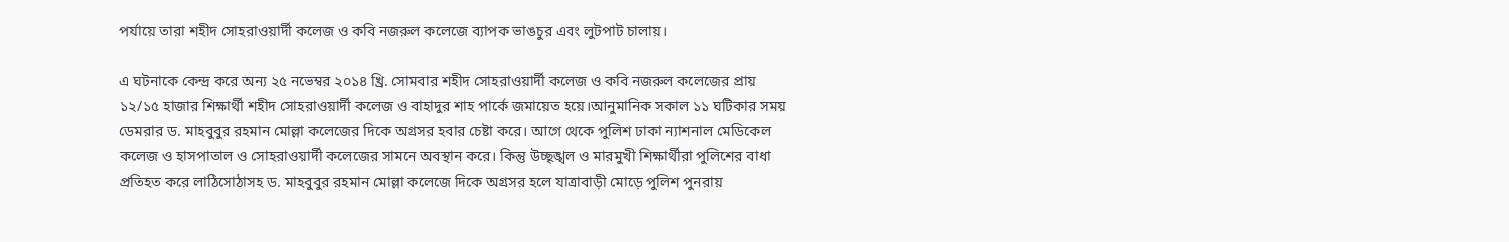পর্যায়ে তারা শহীদ সোহরাওয়ার্দী কলেজ ও কবি নজরুল কলেজে ব্যাপক ভাঙচুর এবং লুটপাট চালায়।

এ ঘটনাকে কেন্দ্র করে অন্য ২৫ নভেম্বর ২০১৪ খ্রি. সোমবার শহীদ সোহরাওয়ার্দী কলেজ ও কবি নজরুল কলেজের প্রায় ১২/১৫ হাজার শিক্ষার্থী শহীদ সোহরাওয়ার্দী কলেজ ও বাহাদুর শাহ পার্কে জমায়েত হয়ে।আনুমানিক সকাল ১১ ঘটিকার সময় ডেমরার ড. মাহবুবুর রহমান মোল্লা কলেজের দিকে অগ্রসর হবার চেষ্টা করে। আগে থেকে পুলিশ ঢাকা ন্যাশনাল মেডিকেল কলেজ ও হাসপাতাল ও সোহরাওয়ার্দী কলেজের সামনে অবস্থান করে। কিন্তু উচ্ছৃঙ্খল ও মারমুখী শিক্ষার্থীরা পুলিশের বাধা প্রতিহত করে লাঠিসোঠাসহ ড. মাহবুবুর রহমান মোল্লা কলেজে দিকে অগ্রসর হলে যাত্রাবাড়ী মোড়ে পুলিশ পুনরায়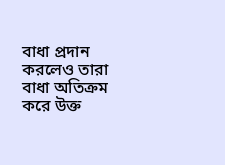বাধা প্রদান করলেও তারা বাধা অতিক্রম করে উক্ত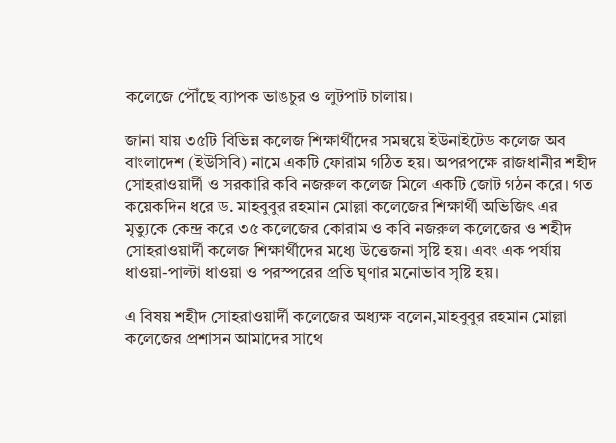কলেজে পৌঁছে ব্যাপক ভাঙচুর ও লুটপাট চালায়।

জানা যায় ৩৫টি বিভিন্ন কলেজ শিক্ষার্থীদের সমন্বয়ে ইউনাইটেড কলেজ অব বাংলাদেশ (ইউসিবি) নামে একটি ফোরাম গঠিত হয়। অপরপক্ষে রাজধানীর শহীদ সোহরাওয়ার্দী ও সরকারি কবি নজরুল কলেজ মিলে একটি জোট গঠন করে। গত কয়েকদিন ধরে ড. মাহবুবুর রহমান মোল্লা কলেজের শিক্ষার্থী অভিজিৎ এর মৃত্যুকে কেন্দ্র করে ৩৫ কলেজের কোরাম ও কবি নজরুল কলেজের ও শহীদ সোহরাওয়ার্দী কলেজ শিক্ষার্থীদের মধ্যে উত্তেজনা সৃষ্টি হয়। এবং এক পর্যায় ধাওয়া-পাল্টা ধাওয়া ও পরস্পরের প্রতি ঘৃণার মনোভাব সৃষ্টি হয়।

এ বিষয় শহীদ সোহরাওয়ার্দী কলেজের অধ্যক্ষ বলেন,মাহবুবুর রহমান মোল্লা কলেজের প্রশাসন আমাদের সাথে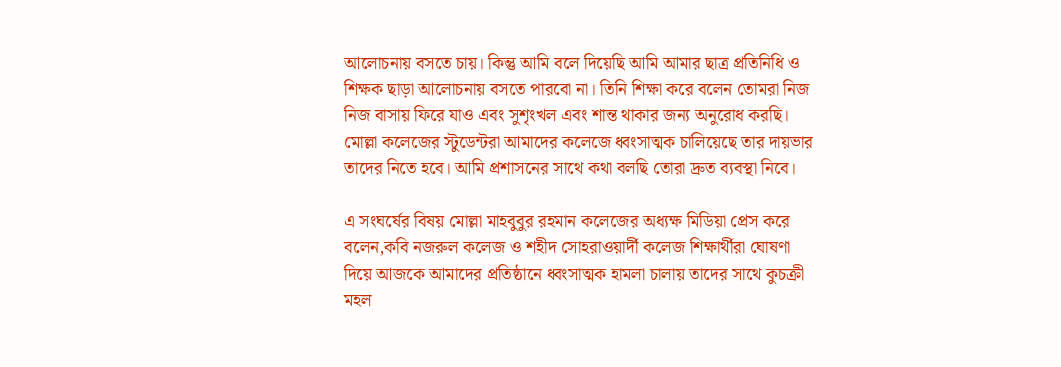আলোচনায় বসতে চায়। কিন্তু আমি বলে দিয়েছি আমি আমার ছাত্র প্রতিনিধি ও শিক্ষক ছাড়া আলোচনায় বসতে পারবো না। তিনি শিক্ষা করে বলেন তোমরা নিজ নিজ বাসায় ফিরে যাও এবং সুশৃংখল এবং শান্ত থাকার জন্য অনুরোধ করছি। মোল্লা কলেজের স্টুডেন্টরা আমাদের কলেজে ধ্বংসাত্মক চালিয়েছে তার দায়ভার তাদের নিতে হবে। আমি প্রশাসনের সাথে কথা বলছি তোরা দ্রুত ব্যবস্থা নিবে।

এ সংঘর্ষের বিষয় মোল্লা মাহবুবুর রহমান কলেজের অধ্যক্ষ মিডিয়া প্রেস করে বলেন,কবি নজরুল কলেজ ও শহীদ সোহরাওয়ার্দী কলেজ শিক্ষার্থীরা ঘোষণা দিয়ে আজকে আমাদের প্রতিষ্ঠানে ধ্বংসাত্মক হামলা চালায় তাদের সাথে কুচক্রী মহল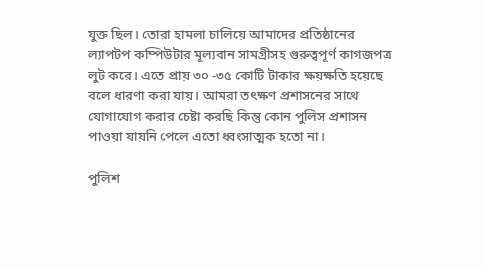যুক্ত ছিল। তোরা হামলা চালিয়ে আমাদের প্রতিষ্ঠানের ল্যাপটপ কম্পিউটার মূল্যবান সামগ্রীসহ গুরুত্বপূর্ণ কাগজপত্র লুট করে। এতে প্রায় ৩০ -৩৫ কোটি টাকার ক্ষয়ক্ষতি হয়েছে বলে ধারণা করা যায়। আমরা তৎক্ষণ প্রশাসনের সাথে যোগাযোগ করার চেষ্টা করছি কিন্তু কোন পুলিস প্রশাসন পাওয়া যায়নি পেলে এতো ধ্বংসাত্মক হতো না।

পুলিশ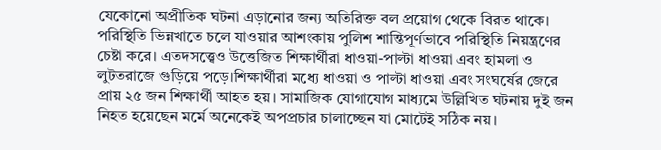যেকোনো অপ্রীতিক ঘটনা এড়ানোর জন্য অতিরিক্ত বল প্রয়োগ থেকে বিরত থাকে। পরিস্থিতি ভিন্নখাতে চলে যাওয়ার আশংকায় পুলিশ শান্তিপূর্ণভাবে পরিস্থিতি নিয়ন্ত্রণের চেষ্টা করে। এতদসত্ত্বেও উত্তেজিত শিক্ষার্থীরা ধাওয়া-পাল্টা ধাওয়া এবং হামলা ও লুটতরাজে গুড়িয়ে পড়ে।শিক্ষার্থীরা মধ্যে ধাওয়া ও পাল্টা ধাওয়া এবং সংঘর্ষের জেরে প্রায় ২৫ জন শিক্ষার্থী আহত হয়। সামাজিক যোগাযোগ মাধ্যমে উল্লিখিত ঘটনায় দুই জন নিহত হয়েছেন মর্মে অনেকেই অপপ্রচার চালাচ্ছেন যা মোটেই সঠিক নয়।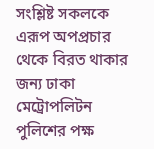সংশ্লিষ্ট সকলকে এরূপ অপপ্রচার থেকে বিরত থাকার জন্য ঢাকা মেট্রোপলিটন পুলিশের পক্ষ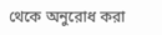থেকে অনুরোধ করা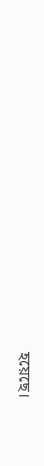হয়েছে।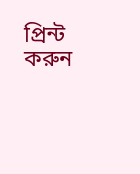প্রিন্ট করুন